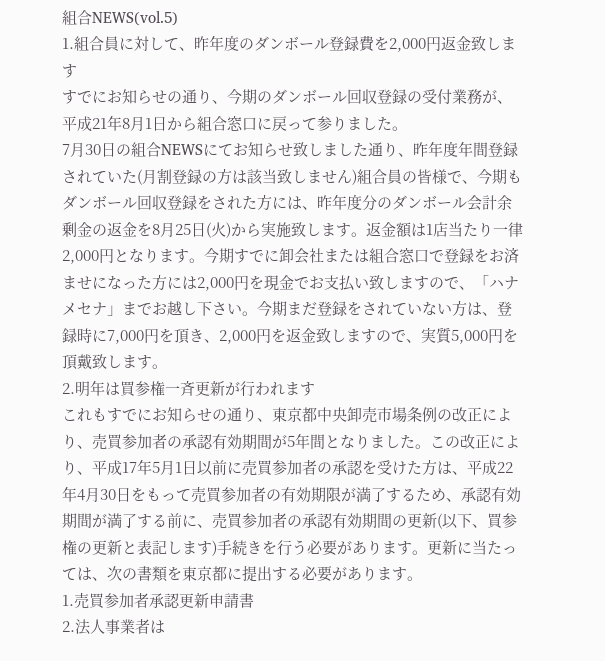組合NEWS(vol.5)
1.組合員に対して、昨年度のダンボール登録費を2,000円返金致します
すでにお知らせの通り、今期のダンボール回収登録の受付業務が、平成21年8月1日から組合窓口に戻って参りました。
7月30日の組合NEWSにてお知らせ致しました通り、昨年度年間登録されていた(月割登録の方は該当致しません)組合員の皆様で、今期もダンボール回収登録をされた方には、昨年度分のダンボール会計余剰金の返金を8月25日(火)から実施致します。返金額は1店当たり一律2,000円となります。今期すでに卸会社または組合窓口で登録をお済ませになった方には2,000円を現金でお支払い致しますので、「ハナメセナ」までお越し下さい。今期まだ登録をされていない方は、登録時に7,000円を頂き、2,000円を返金致しますので、実質5,000円を頂戴致します。
2.明年は買参権一斉更新が行われます
これもすでにお知らせの通り、東京都中央卸売市場条例の改正により、売買参加者の承認有効期間が5年間となりました。この改正により、平成17年5月1日以前に売買参加者の承認を受けた方は、平成22年4月30日をもって売買参加者の有効期限が満了するため、承認有効期間が満了する前に、売買参加者の承認有効期間の更新(以下、買参権の更新と表記します)手続きを行う必要があります。更新に当たっては、次の書類を東京都に提出する必要があります。
1.売買参加者承認更新申請書
2.法人事業者は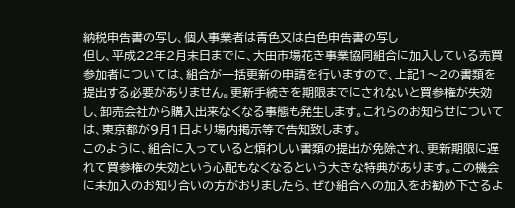納税申告書の写し、個人事業者は青色又は白色申告書の写し
但し、平成22年2月末日までに、大田市場花き事業協同組合に加入している売買参加者については、組合が一括更新の申請を行いますので、上記1〜2の書類を提出する必要がありません。更新手続きを期限までにされないと買参権が失効し、卸売会社から購入出来なくなる事態も発生します。これらのお知らせについては、東京都が9月1日より場内掲示等で告知致します。
このように、組合に入っていると煩わしい書類の提出が免除され、更新期限に遅れて買参権の失効という心配もなくなるという大きな特典があります。この機会に未加入のお知り合いの方がおりましたら、ぜひ組合への加入をお勧め下さるよ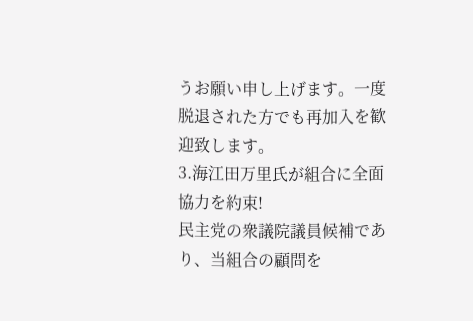うお願い申し上げます。一度脱退された方でも再加入を歓迎致します。
3.海江田万里氏が組合に全面協力を約束!
民主党の衆議院議員候補であり、当組合の顧問を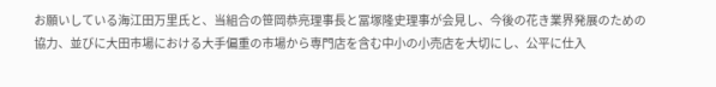お願いしている海江田万里氏と、当組合の笹岡恭亮理事長と冨塚隆史理事が会見し、今後の花き業界発展のための協力、並びに大田市場における大手偏重の市場から専門店を含む中小の小売店を大切にし、公平に仕入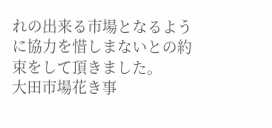れの出来る市場となるように協力を惜しまないとの約束をして頂きました。
大田市場花き事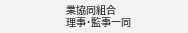業協同組合
理事・監事一同